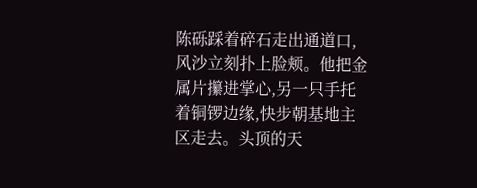陈砾踩着碎石走出通道口,风沙立刻扑上脸颊。他把金属片攥进掌心,另一只手托着铜锣边缘,快步朝基地主区走去。头顶的天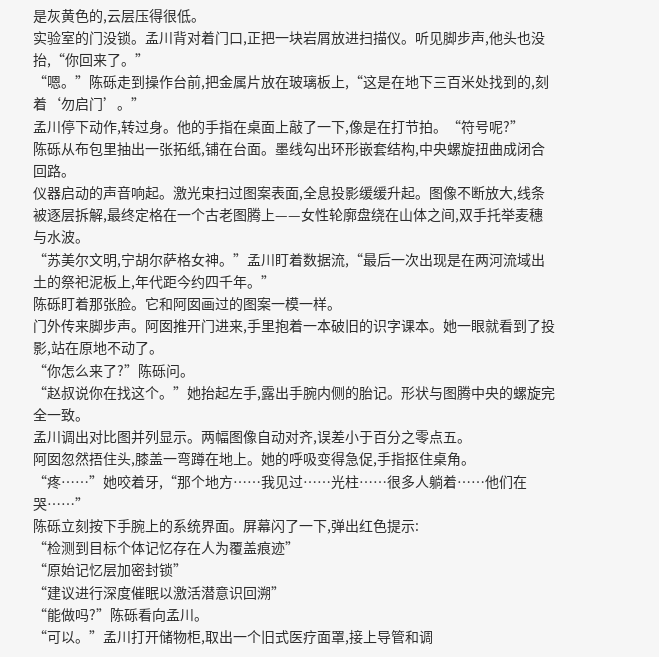是灰黄色的,云层压得很低。
实验室的门没锁。孟川背对着门口,正把一块岩屑放进扫描仪。听见脚步声,他头也没抬,“你回来了。”
“嗯。”陈砾走到操作台前,把金属片放在玻璃板上,“这是在地下三百米处找到的,刻着‘勿启门’。”
孟川停下动作,转过身。他的手指在桌面上敲了一下,像是在打节拍。“符号呢?”
陈砾从布包里抽出一张拓纸,铺在台面。墨线勾出环形嵌套结构,中央螺旋扭曲成闭合回路。
仪器启动的声音响起。激光束扫过图案表面,全息投影缓缓升起。图像不断放大,线条被逐层拆解,最终定格在一个古老图腾上——女性轮廓盘绕在山体之间,双手托举麦穗与水波。
“苏美尔文明,宁胡尔萨格女神。”孟川盯着数据流,“最后一次出现是在两河流域出土的祭祀泥板上,年代距今约四千年。”
陈砾盯着那张脸。它和阿囡画过的图案一模一样。
门外传来脚步声。阿囡推开门进来,手里抱着一本破旧的识字课本。她一眼就看到了投影,站在原地不动了。
“你怎么来了?”陈砾问。
“赵叔说你在找这个。”她抬起左手,露出手腕内侧的胎记。形状与图腾中央的螺旋完全一致。
孟川调出对比图并列显示。两幅图像自动对齐,误差小于百分之零点五。
阿囡忽然捂住头,膝盖一弯蹲在地上。她的呼吸变得急促,手指抠住桌角。
“疼……”她咬着牙,“那个地方……我见过……光柱……很多人躺着……他们在哭……”
陈砾立刻按下手腕上的系统界面。屏幕闪了一下,弹出红色提示:
“检测到目标个体记忆存在人为覆盖痕迹”
“原始记忆层加密封锁”
“建议进行深度催眠以激活潜意识回溯”
“能做吗?”陈砾看向孟川。
“可以。”孟川打开储物柜,取出一个旧式医疗面罩,接上导管和调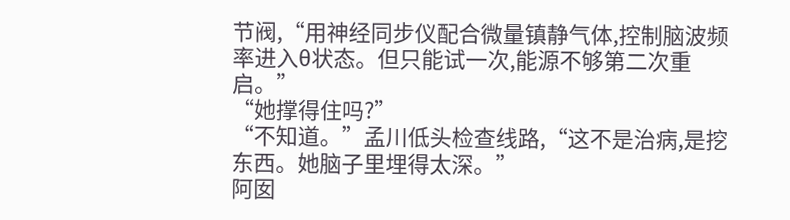节阀,“用神经同步仪配合微量镇静气体,控制脑波频率进入θ状态。但只能试一次,能源不够第二次重启。”
“她撑得住吗?”
“不知道。”孟川低头检查线路,“这不是治病,是挖东西。她脑子里埋得太深。”
阿囡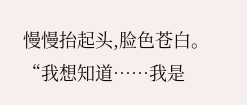慢慢抬起头,脸色苍白。“我想知道……我是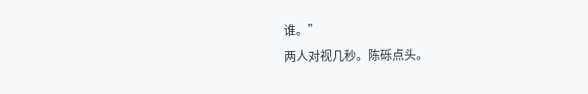谁。”
两人对视几秒。陈砾点头。